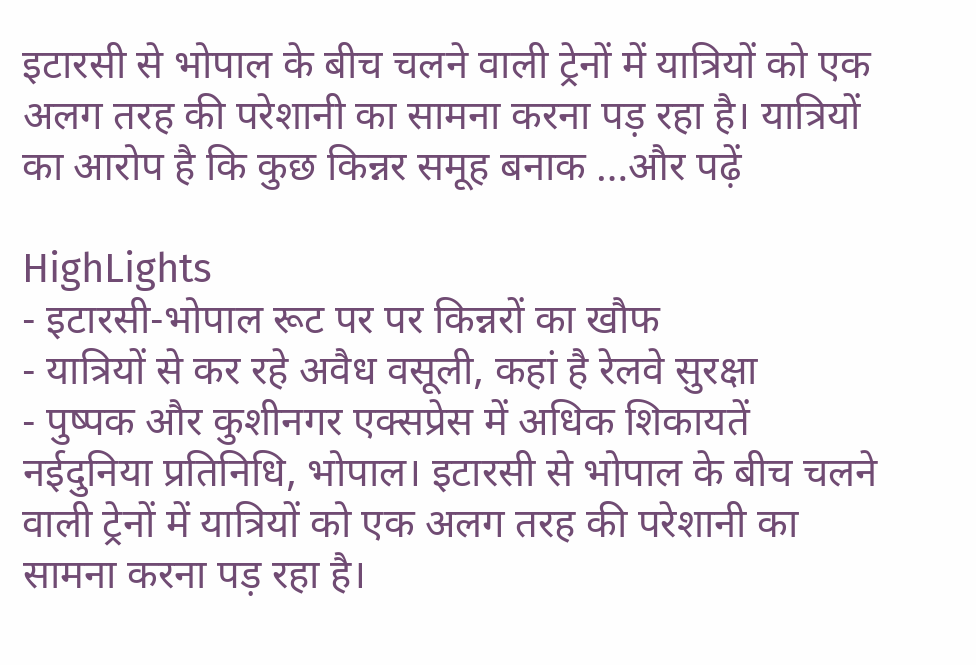इटारसी से भोपाल के बीच चलने वाली ट्रेनों में यात्रियों को एक अलग तरह की परेशानी का सामना करना पड़ रहा है। यात्रियों का आरोप है कि कुछ किन्नर समूह बनाक …और पढ़ें

HighLights
- इटारसी-भोपाल रूट पर पर किन्नरों का खौफ
- यात्रियों से कर रहे अवैध वसूली, कहां है रेलवे सुरक्षा
- पुष्पक और कुशीनगर एक्सप्रेस में अधिक शिकायतें
नईदुनिया प्रतिनिधि, भोपाल। इटारसी से भोपाल के बीच चलने वाली ट्रेनों में यात्रियों को एक अलग तरह की परेशानी का सामना करना पड़ रहा है।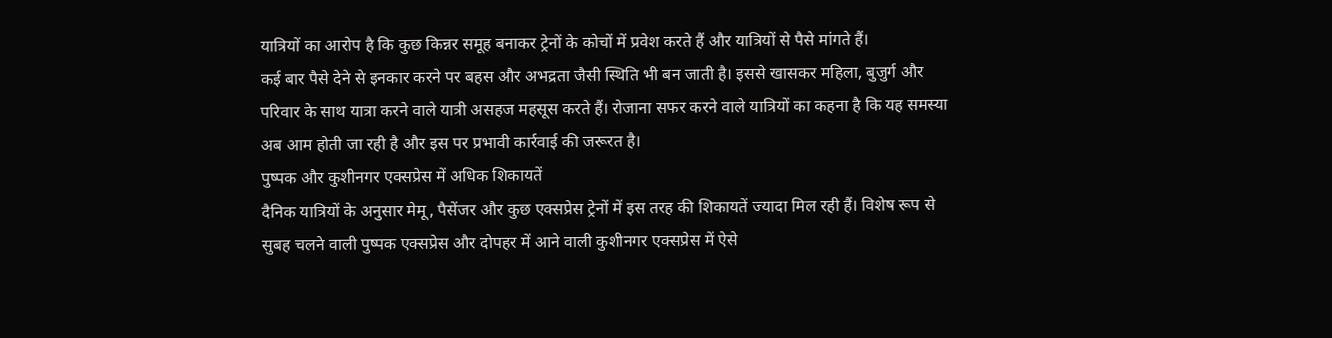यात्रियों का आरोप है कि कुछ किन्नर समूह बनाकर ट्रेनों के कोचों में प्रवेश करते हैं और यात्रियों से पैसे मांगते हैं।
कई बार पैसे देने से इनकार करने पर बहस और अभद्रता जैसी स्थिति भी बन जाती है। इससे खासकर महिला, बुजुर्ग और परिवार के साथ यात्रा करने वाले यात्री असहज महसूस करते हैं। रोजाना सफर करने वाले यात्रियों का कहना है कि यह समस्या अब आम होती जा रही है और इस पर प्रभावी कार्रवाई की जरूरत है।
पुष्पक और कुशीनगर एक्सप्रेस में अधिक शिकायतें
दैनिक यात्रियों के अनुसार मेमू, पैसेंजर और कुछ एक्सप्रेस ट्रेनों में इस तरह की शिकायतें ज्यादा मिल रही हैं। विशेष रूप से सुबह चलने वाली पुष्पक एक्सप्रेस और दोपहर में आने वाली कुशीनगर एक्सप्रेस में ऐसे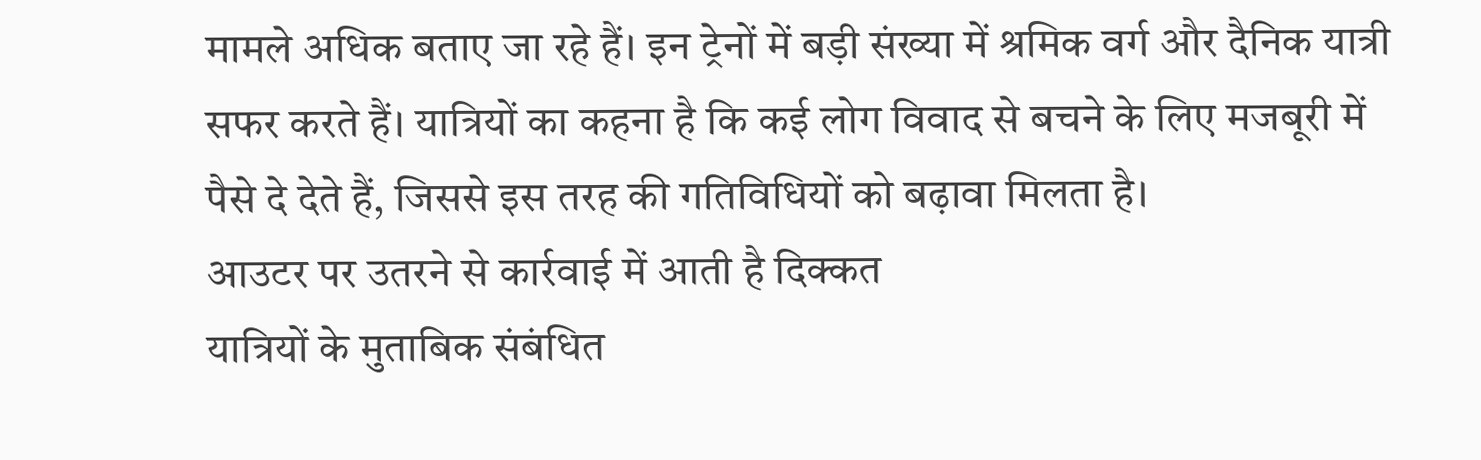मामले अधिक बताए जा रहे हैं। इन ट्रेनों में बड़ी संख्या में श्रमिक वर्ग और दैनिक यात्री सफर करते हैं। यात्रियों का कहना है कि कई लोग विवाद से बचने के लिए मजबूरी में पैसे दे देते हैं, जिससे इस तरह की गतिविधियों को बढ़ावा मिलता है।
आउटर पर उतरने से कार्रवाई में आती है दिक्कत
यात्रियों के मुताबिक संबंधित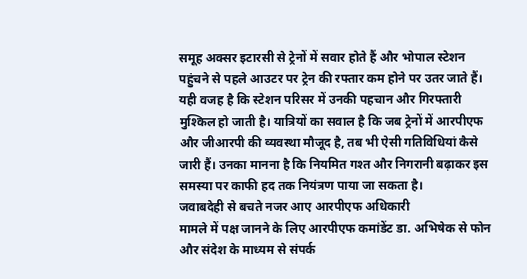समूह अक्सर इटारसी से ट्रेनों में सवार होते हैं और भोपाल स्टेशन पहुंचने से पहले आउटर पर ट्रेन की रफ्तार कम होने पर उतर जाते हैं। यही वजह है कि स्टेशन परिसर में उनकी पहचान और गिरफ्तारी मुश्किल हो जाती है। यात्रियों का सवाल है कि जब ट्रेनों में आरपीएफ और जीआरपी की व्यवस्था मौजूद है, तब भी ऐसी गतिविधियां कैसे जारी हैं। उनका मानना है कि नियमित गश्त और निगरानी बढ़ाकर इस समस्या पर काफी हद तक नियंत्रण पाया जा सकता है।
जवाबदेही से बचते नजर आए आरपीएफ अधिकारी
मामले में पक्ष जानने के लिए आरपीएफ कमांडेंट डा. अभिषेक से फोन और संदेश के माध्यम से संपर्क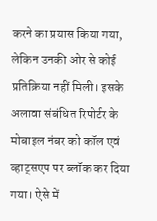करने का प्रयास किया गया, लेकिन उनकी ओर से कोई प्रतिक्रिया नहीं मिली। इसके अलावा संबंधित रिपोर्टर के मोबाइल नंबर को कॉल एवं व्हाट्सएप पर ब्लॉक कर दिया गया। ऐसे में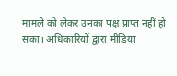मामले को लेकर उनका पक्ष प्राप्त नहीं हो सका। अधिकारियों द्वारा मीडिया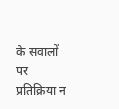के सवालों पर प्रतिक्रिया न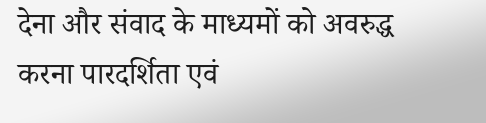देना और संवाद के माध्यमों को अवरुद्ध करना पारदर्शिता एवं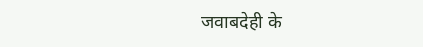जवाबदेही के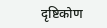दृष्टिकोण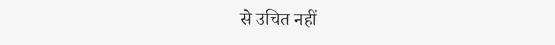से उचित नहीं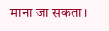माना जा सकता।